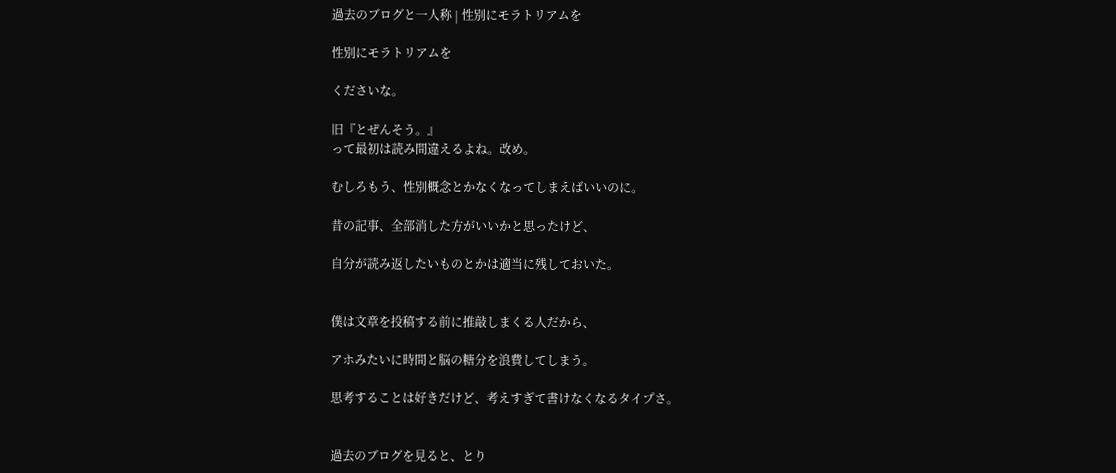過去のブログと一人称 | 性別にモラトリアムを

性別にモラトリアムを

くださいな。

旧『とぜんそう。』
って最初は読み間違えるよね。改め。

むしろもう、性別概念とかなくなってしまえばいいのに。

昔の記事、全部消した方がいいかと思ったけど、

自分が読み返したいものとかは適当に残しておいた。


僕は文章を投稿する前に推敲しまくる人だから、

アホみたいに時間と脳の糖分を浪費してしまう。

思考することは好きだけど、考えすぎて書けなくなるタイプさ。


過去のブログを見ると、とり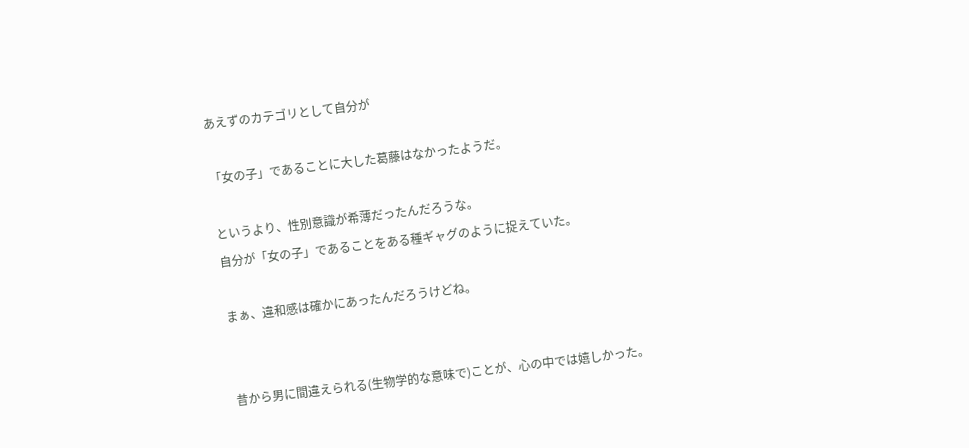あえずのカテゴリとして自分が

「女の子」であることに大した葛藤はなかったようだ。

というより、性別意識が希薄だったんだろうな。
自分が「女の子」であることをある種ギャグのように捉えていた。

まぁ、違和感は確かにあったんだろうけどね。


昔から男に間違えられる(生物学的な意味で)ことが、心の中では嬉しかった。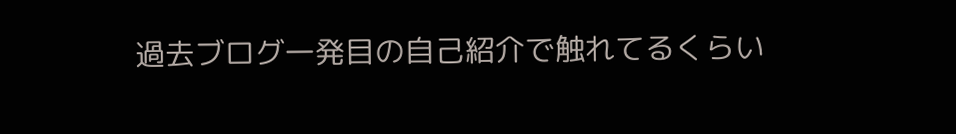過去ブログ一発目の自己紹介で触れてるくらい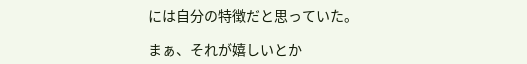には自分の特徴だと思っていた。

まぁ、それが嬉しいとか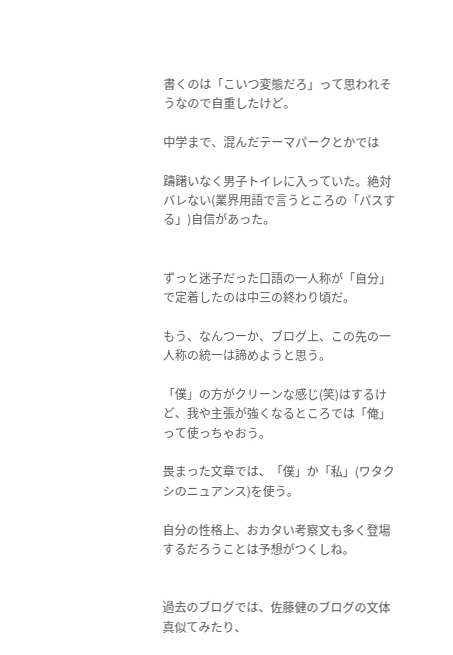書くのは「こいつ変態だろ」って思われそうなので自重したけど。

中学まで、混んだテーマパークとかでは

躊躇いなく男子トイレに入っていた。絶対バレない(業界用語で言うところの「パスする」)自信があった。


ずっと迷子だった口語の一人称が「自分」で定着したのは中三の終わり頃だ。

もう、なんつーか、ブログ上、この先の一人称の統一は諦めようと思う。

「僕」の方がクリーンな感じ(笑)はするけど、我や主張が強くなるところでは「俺」って使っちゃおう。

畏まった文章では、「僕」か「私」(ワタクシのニュアンス)を使う。

自分の性格上、おカタい考察文も多く登場するだろうことは予想がつくしね。


過去のブログでは、佐藤健のブログの文体真似てみたり、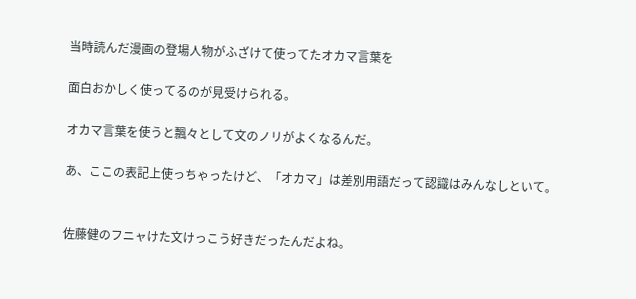当時読んだ漫画の登場人物がふざけて使ってたオカマ言葉を

面白おかしく使ってるのが見受けられる。

オカマ言葉を使うと飄々として文のノリがよくなるんだ。

あ、ここの表記上使っちゃったけど、「オカマ」は差別用語だって認識はみんなしといて。


佐藤健のフニャけた文けっこう好きだったんだよね。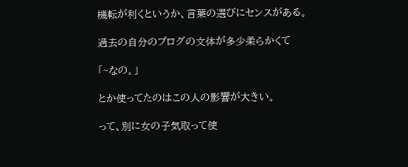機転が利くというか、言葉の選びにセンスがある。

過去の自分のブログの文体が多少柔らかくて

「~なの。」

とか使ってたのはこの人の影響が大きい。

って、別に女の子気取って使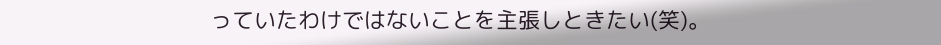っていたわけではないことを主張しときたい(笑)。